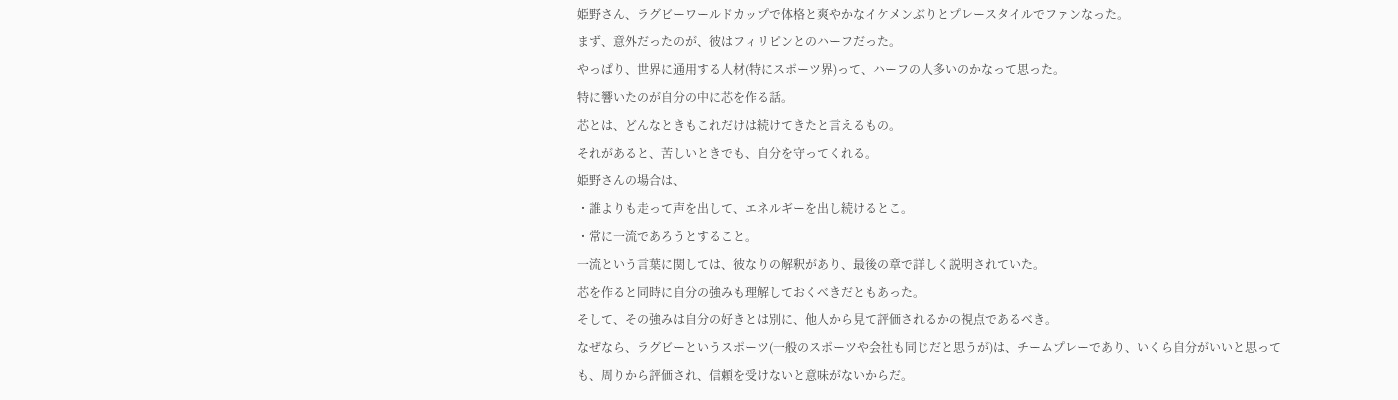姫野さん、ラグビーワールドカップで体格と爽やかなイケメンぶりとプレースタイルでファンなった。
まず、意外だったのが、彼はフィリピンとのハーフだった。
やっぱり、世界に通用する人材(特にスポーツ界)って、ハーフの人多いのかなって思った。
特に響いたのが自分の中に芯を作る話。
芯とは、どんなときもこれだけは続けてきたと言えるもの。
それがあると、苦しいときでも、自分を守ってくれる。
姫野さんの場合は、
・誰よりも走って声を出して、エネルギーを出し続けるとこ。
・常に一流であろうとすること。
一流という言葉に関しては、彼なりの解釈があり、最後の章で詳しく説明されていた。
芯を作ると同時に自分の強みも理解しておくべきだともあった。
そして、その強みは自分の好きとは別に、他人から見て評価されるかの視点であるべき。
なぜなら、ラグビーというスポーツ(一般のスポーツや会社も同じだと思うが)は、チームプレーであり、いくら自分がいいと思っても、周りから評価され、信頼を受けないと意味がないからだ。